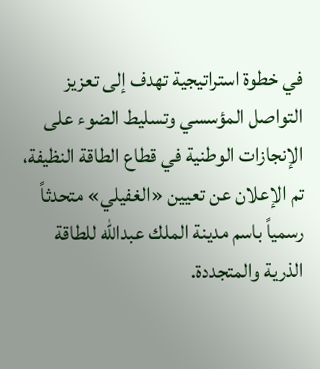في خطوة استراتيجية تهدف إلى تعزيز التواصل المؤسسي وتسليط الضوء على الإنجازات الوطنية في قطاع الطاقة النظيفة، تم الإعلان عن تعيين «الغفيلي» متحدثاً رسمياً باسم مدينة الملك عبدالله للطاقة الذرية والمتجددة.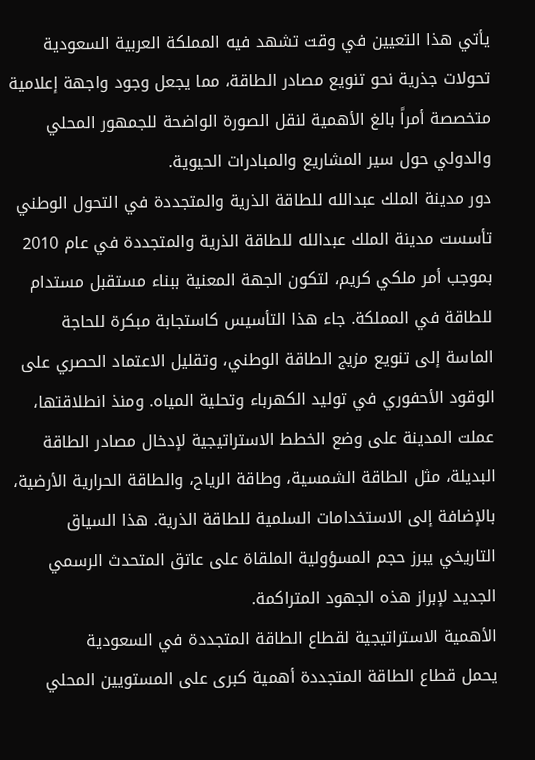يأتي هذا التعيين في وقت تشهد فيه المملكة العربية السعودية تحولات جذرية نحو تنويع مصادر الطاقة، مما يجعل وجود واجهة إعلامية متخصصة أمراً بالغ الأهمية لنقل الصورة الواضحة للجمهور المحلي والدولي حول سير المشاريع والمبادرات الحيوية.
دور مدينة الملك عبدالله للطاقة الذرية والمتجددة في التحول الوطني
تأسست مدينة الملك عبدالله للطاقة الذرية والمتجددة في عام 2010 بموجب أمر ملكي كريم، لتكون الجهة المعنية ببناء مستقبل مستدام للطاقة في المملكة. جاء هذا التأسيس كاستجابة مبكرة للحاجة الماسة إلى تنويع مزيج الطاقة الوطني، وتقليل الاعتماد الحصري على الوقود الأحفوري في توليد الكهرباء وتحلية المياه. ومنذ انطلاقتها، عملت المدينة على وضع الخطط الاستراتيجية لإدخال مصادر الطاقة البديلة، مثل الطاقة الشمسية، وطاقة الرياح، والطاقة الحرارية الأرضية، بالإضافة إلى الاستخدامات السلمية للطاقة الذرية. هذا السياق التاريخي يبرز حجم المسؤولية الملقاة على عاتق المتحدث الرسمي الجديد لإبراز هذه الجهود المتراكمة.
الأهمية الاستراتيجية لقطاع الطاقة المتجددة في السعودية
يحمل قطاع الطاقة المتجددة أهمية كبرى على المستويين المحلي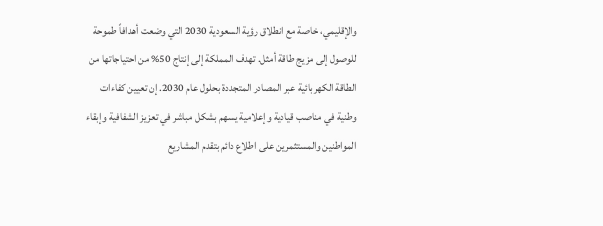والإقليمي، خاصة مع انطلاق رؤية السعودية 2030 التي وضعت أهدافاً طموحة للوصول إلى مزيج طاقة أمثل. تهدف المملكة إلى إنتاج 50% من احتياجاتها من الطاقة الكهربائية عبر المصادر المتجددة بحلول عام 2030. إن تعيين كفاءات وطنية في مناصب قيادية وإعلامية يسهم بشكل مباشر في تعزيز الشفافية وإبقاء المواطنين والمستثمرين على اطلاع دائم بتقدم المشاريع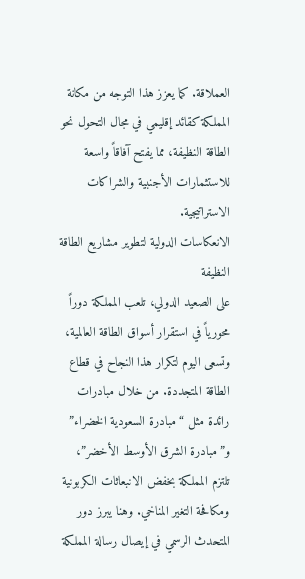العملاقة. كما يعزز هذا التوجه من مكانة المملكة كقائد إقليمي في مجال التحول نحو الطاقة النظيفة، مما يفتح آفاقاً واسعة للاستثمارات الأجنبية والشراكات الاستراتيجية.
الانعكاسات الدولية لتطوير مشاريع الطاقة النظيفة
على الصعيد الدولي، تلعب المملكة دوراً محورياً في استقرار أسواق الطاقة العالمية، وتسعى اليوم لتكرار هذا النجاح في قطاع الطاقة المتجددة. من خلال مبادرات رائدة مثل “مبادرة السعودية الخضراء” و”مبادرة الشرق الأوسط الأخضر”، تلتزم المملكة بخفض الانبعاثات الكربونية ومكافحة التغير المناخي. وهنا يبرز دور المتحدث الرسمي في إيصال رسالة المملكة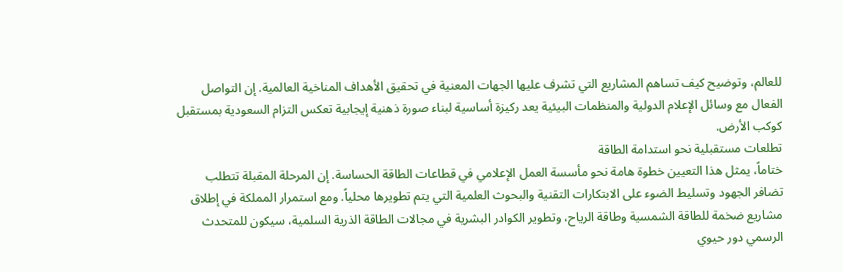للعالم، وتوضيح كيف تساهم المشاريع التي تشرف عليها الجهات المعنية في تحقيق الأهداف المناخية العالمية. إن التواصل الفعال مع وسائل الإعلام الدولية والمنظمات البيئية يعد ركيزة أساسية لبناء صورة ذهنية إيجابية تعكس التزام السعودية بمستقبل كوكب الأرض.
تطلعات مستقبلية نحو استدامة الطاقة
ختاماً، يمثل هذا التعيين خطوة هامة نحو مأسسة العمل الإعلامي في قطاعات الطاقة الحساسة. إن المرحلة المقبلة تتطلب تضافر الجهود وتسليط الضوء على الابتكارات التقنية والبحوث العلمية التي يتم تطويرها محلياً. ومع استمرار المملكة في إطلاق مشاريع ضخمة للطاقة الشمسية وطاقة الرياح، وتطوير الكوادر البشرية في مجالات الطاقة الذرية السلمية، سيكون للمتحدث الرسمي دور حيوي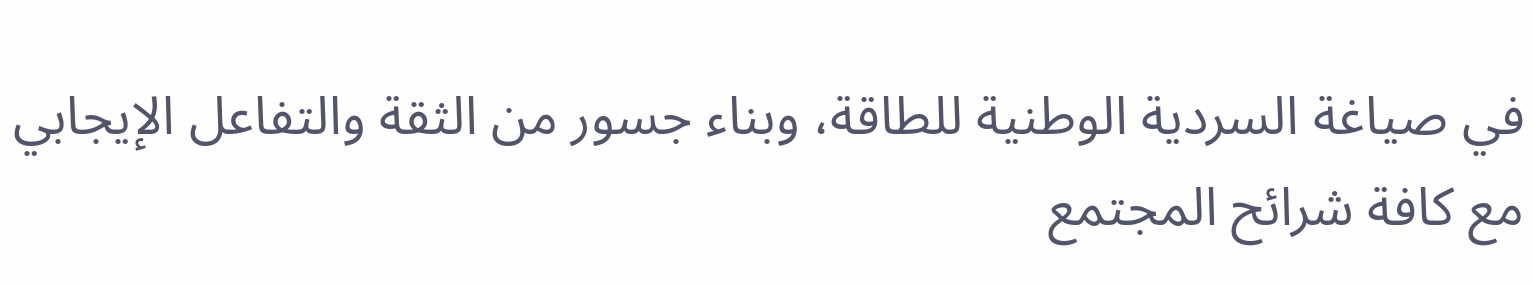في صياغة السردية الوطنية للطاقة، وبناء جسور من الثقة والتفاعل الإيجابي مع كافة شرائح المجتمع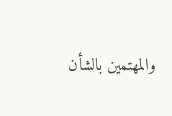والمهتمين بالشأن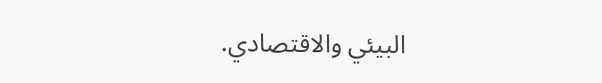البيئي والاقتصادي.